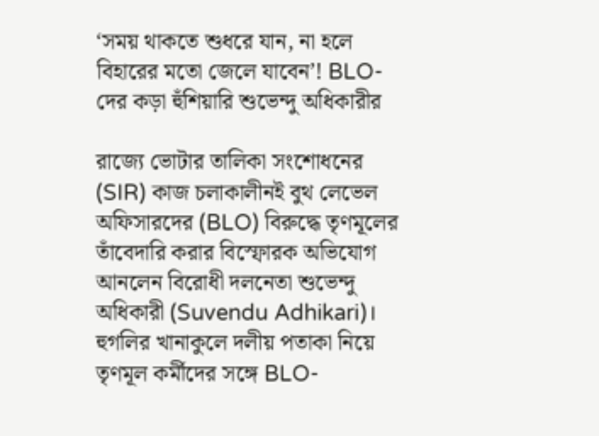‘সময় থাকতে শুধরে যান, না হলে বিহারের মতো জেলে যাবেন’! BLO-দের কড়া হুঁশিয়ারি শুভেন্দু অধিকারীর

রাজ্যে ভোটার তালিকা সংশোধনের (SIR) কাজ চলাকালীনই বুথ লেভেল অফিসারদের (BLO) বিরুদ্ধে তৃণমূলের তাঁবেদারি করার বিস্ফোরক অভিযোগ আনলেন বিরোধী দলনেতা শুভেন্দু অধিকারী (Suvendu Adhikari)। হুগলির খানাকুলে দলীয় পতাকা নিয়ে তৃণমূল কর্মীদের সঙ্গে BLO-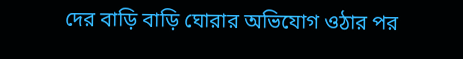দের বাড়ি বাড়ি ঘোরার অভিযোগ ওঠার পর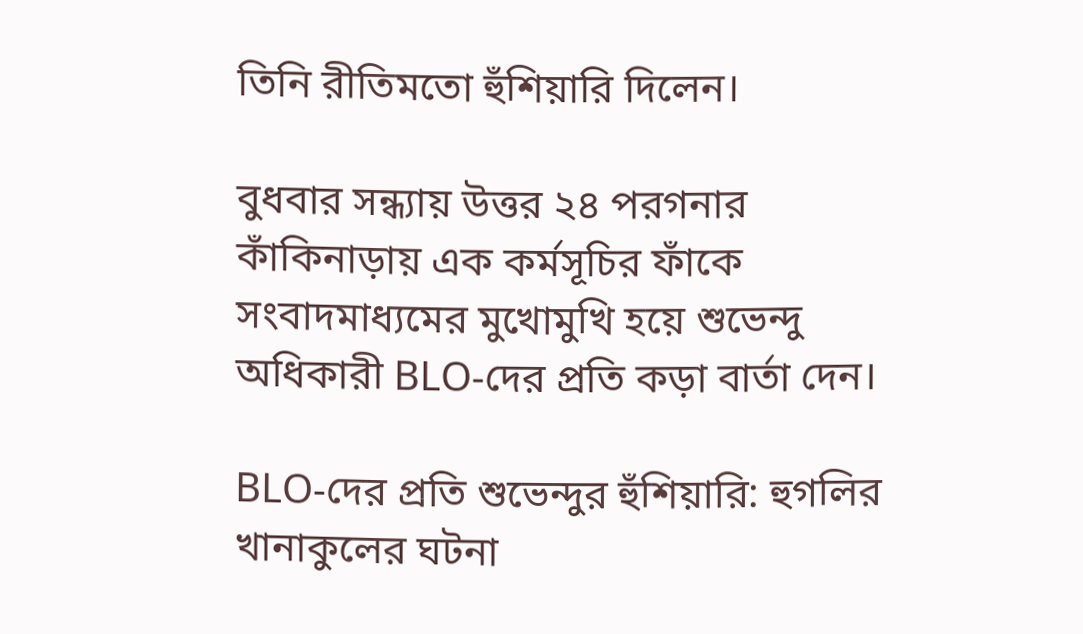তিনি রীতিমতো হুঁশিয়ারি দিলেন।

বুধবার সন্ধ্যায় উত্তর ২৪ পরগনার কাঁকিনাড়ায় এক কর্মসূচির ফাঁকে সংবাদমাধ্যমের মুখোমুখি হয়ে শুভেন্দু অধিকারী BLO-দের প্রতি কড়া বার্তা দেন।

BLO-দের প্রতি শুভেন্দুর হুঁশিয়ারি: হুগলির খানাকুলের ঘটনা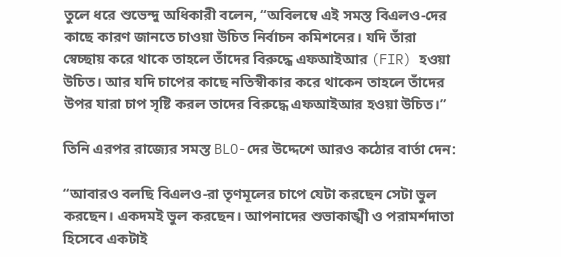তুলে ধরে শুভেন্দু অধিকারী বলেন, “অবিলম্বে এই সমস্ত বিএলও-দের কাছে কারণ জানতে চাওয়া উচিত নির্বাচন কমিশনের। যদি তাঁরা স্বেচ্ছায় করে থাকে তাহলে তাঁদের বিরুদ্ধে এফআইআর (FIR) হওয়া উচিত। আর যদি চাপের কাছে নতিস্বীকার করে থাকেন তাহলে তাঁদের উপর যারা চাপ সৃষ্টি করল তাদের বিরুদ্ধে এফআইআর হওয়া উচিত।”

তিনি এরপর রাজ্যের সমস্ত BLO-দের উদ্দেশে আরও কঠোর বার্তা দেন:

“আবারও বলছি বিএলও-রা তৃণমূলের চাপে যেটা করছেন সেটা ভুল করছেন। একদমই ভুল করছেন। আপনাদের শুভাকাঙ্খী ও পরামর্শদাতা হিসেবে একটাই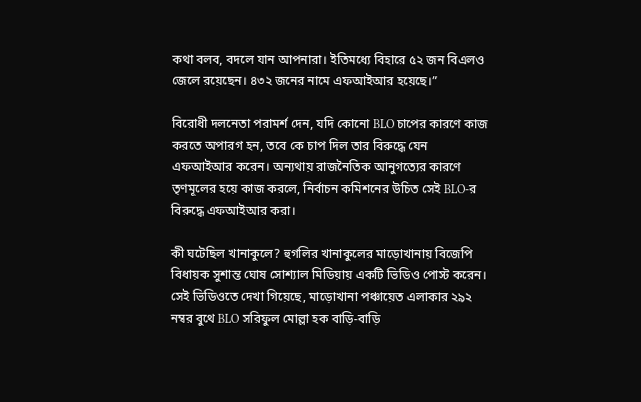কথা বলব, বদলে যান আপনারা। ইতিমধ্যে বিহারে ৫২ জন বিএলও জেলে রয়েছেন। ৪৩২ জনের নামে এফআইআর হয়েছে।”

বিরোধী দলনেতা পরামর্শ দেন, যদি কোনো BLO চাপের কারণে কাজ করতে অপারগ হন, তবে কে চাপ দিল তার বিরুদ্ধে যেন এফআইআর করেন। অন্যথায় রাজনৈতিক আনুগত্যের কারণে তৃণমূলের হয়ে কাজ করলে, নির্বাচন কমিশনের উচিত সেই BLO-র বিরুদ্ধে এফআইআর করা।

কী ঘটেছিল খানাকুলে? হুগলির খানাকুলের মাড়োখানায় বিজেপি বিধায়ক সুশান্ত ঘোষ সোশ্যাল মিডিয়ায় একটি ভিডিও পোস্ট করেন। সেই ভিডিওতে দেখা গিয়েছে, মাড়োখানা পঞ্চায়েত এলাকার ২৯২ নম্বর বুথে BLO সরিফুল মোল্লা হক বাড়ি-বাড়ি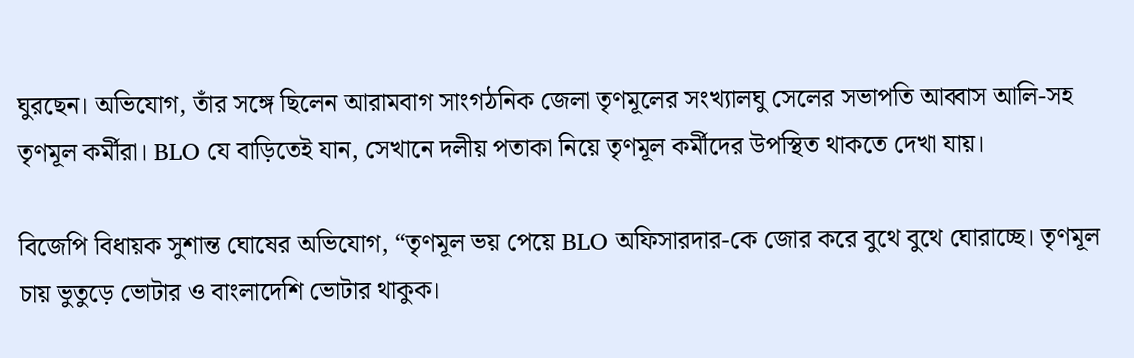ঘুরছেন। অভিযোগ, তাঁর সঙ্গে ছিলেন আরামবাগ সাংগঠনিক জেলা তৃণমূলের সংখ্যালঘু সেলের সভাপতি আব্বাস আলি-সহ তৃণমূল কর্মীরা। BLO যে বাড়িতেই যান, সেখানে দলীয় পতাকা নিয়ে তৃণমূল কর্মীদের উপস্থিত থাকতে দেখা যায়।

বিজেপি বিধায়ক সুশান্ত ঘোষের অভিযোগ, “তৃণমূল ভয় পেয়ে BLO অফিসারদার-কে জোর করে বুথে বুথে ঘোরাচ্ছে। তৃণমূল চায় ভুতুড়ে ভোটার ও বাংলাদেশি ভোটার থাকুক।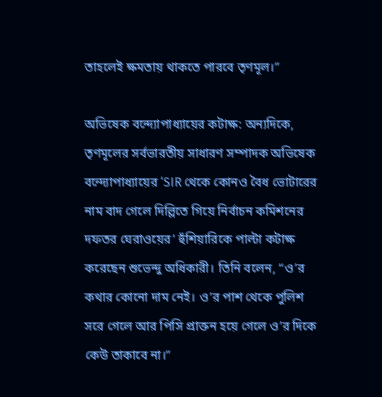তাহলেই ক্ষমতায় থাকতে পারবে তৃণমূল।”

অভিষেক বন্দ্যোপাধ্যায়ের কটাক্ষ: অন্যদিকে, তৃণমূলের সর্বভারতীয় সাধারণ সম্পাদক অভিষেক বন্দ্যোপাধ্যায়ের ‘SIR থেকে কোনও বৈধ ভোটারের নাম বাদ গেলে দিল্লিতে গিয়ে নির্বাচন কমিশনের দফতর ঘেরাওয়ের’ হুঁশিয়ারিকে পাল্টা কটাক্ষ করেছেন শুভেন্দু অধিকারী। তিনি বলেন, “ও’র কথার কোনো দাম নেই। ও’র পাশ থেকে পুলিশ সরে গেলে আর পিসি প্রাক্তন হয়ে গেলে ও’র দিকে কেউ তাকাবে না।”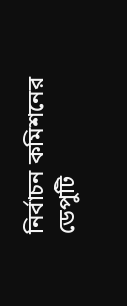নির্বাচন কমিশনের ডেপুটি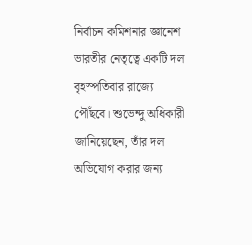নির্বাচন কমিশনার জ্ঞানেশ ভারতীর নেতৃত্বে একটি দল বৃহস্পতিবার রাজ্যে পৌঁছবে। শুভেন্দু অধিকারী জানিয়েছেন, তাঁর দল অভিযোগ করার জন্য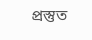প্রস্তুত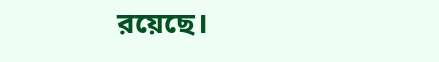রয়েছে।